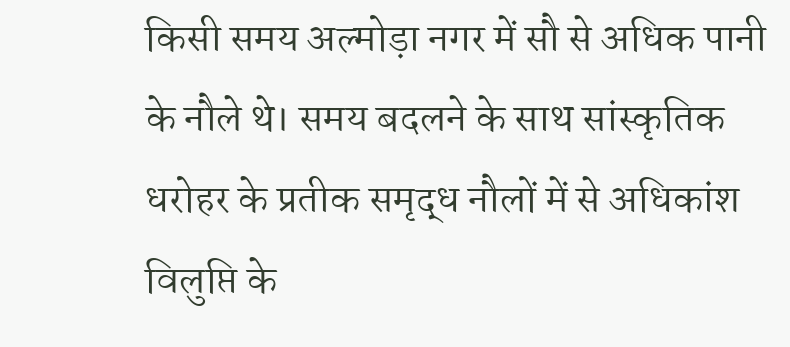किसी समय अल्मोड़ा नगर में सौ से अधिक पानी के नौले थे। समय बदलने के साथ सांस्कृतिक धरोहर के प्रतीक समृद्ध नौलों में से अधिकांश विलुप्ति के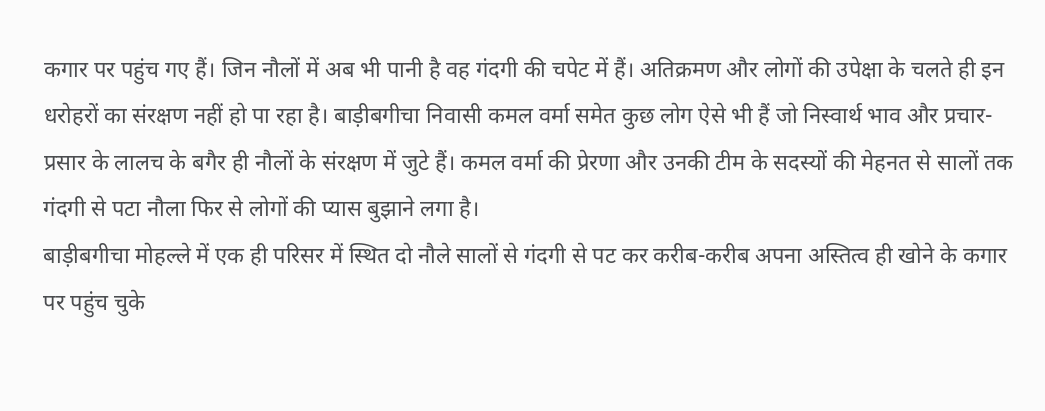कगार पर पहुंच गए हैं। जिन नौलों में अब भी पानी है वह गंदगी की चपेट में हैं। अतिक्रमण और लोगों की उपेक्षा के चलते ही इन धरोहरों का संरक्षण नहीं हो पा रहा है। बाड़ीबगीचा निवासी कमल वर्मा समेत कुछ लोग ऐसे भी हैं जो निस्वार्थ भाव और प्रचार-प्रसार के लालच के बगैर ही नौलों के संरक्षण में जुटे हैं। कमल वर्मा की प्रेरणा और उनकी टीम के सदस्यों की मेहनत से सालों तक गंदगी से पटा नौला फिर से लोगों की प्यास बुझाने लगा है।
बाड़ीबगीचा मोहल्ले में एक ही परिसर में स्थित दो नौले सालों से गंदगी से पट कर करीब-करीब अपना अस्तित्व ही खोने के कगार पर पहुंच चुके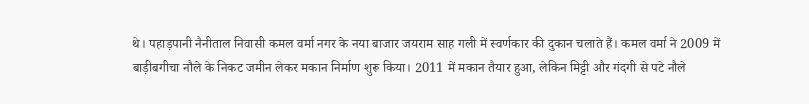थे। पहाड़पानी नैनीताल निवासी कमल वर्मा नगर के नया बाजार जयराम साह गली में स्वर्णकार की दुकान चलाते हैं। कमल वर्मा ने 2009 में बाड़ीबगीचा नौले के निकट जमीन लेकर मकान निर्माण शुरू किया। 2011 में मकान तैयार हुआ, लेकिन मिट्टी और गंदगी से पटे नौले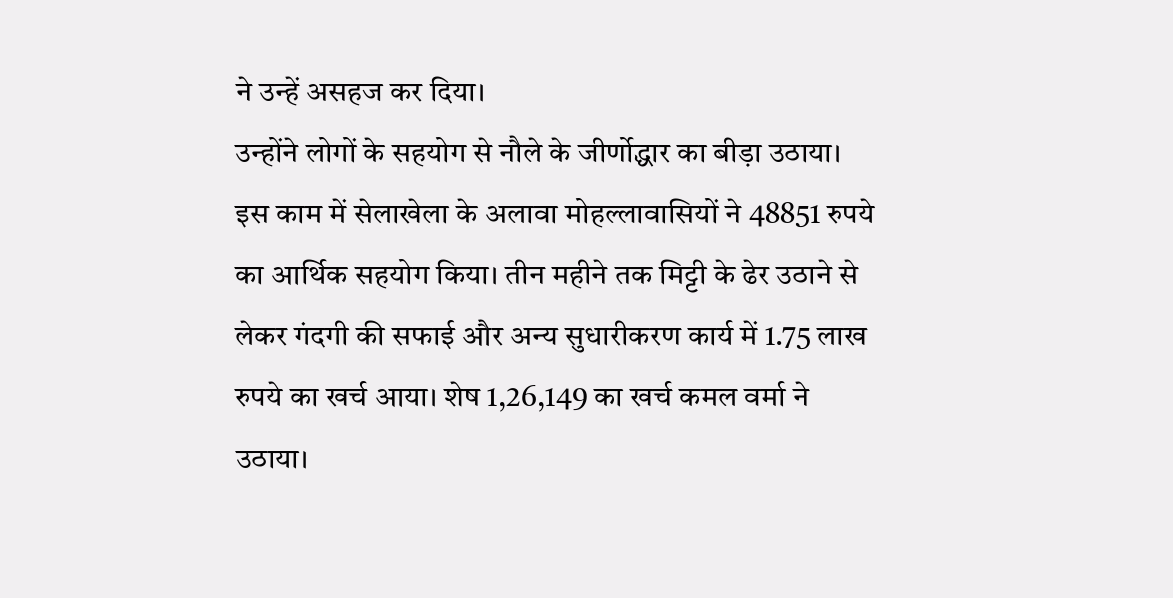ने उन्हें असहज कर दिया।
उन्होंने लोगों के सहयोग से नौले के जीर्णोद्धार का बीड़ा उठाया। इस काम में सेलाखेला के अलावा मोहल्लावासियों ने 48851 रुपये का आर्थिक सहयोग किया। तीन महीने तक मिट्टी के ढेर उठाने से लेकर गंदगी की सफाई और अन्य सुधारीकरण कार्य में 1.75 लाख रुपये का खर्च आया। शेष 1,26,149 का खर्च कमल वर्मा ने उठाया।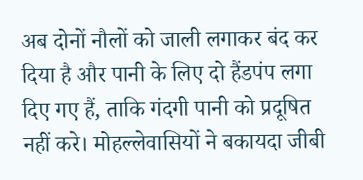अब दोनों नौलों को जाली लगाकर बंद कर दिया है और पानी के लिए दो हैंडपंप लगा दिए गए हैं, ताकि गंदगी पानी को प्रदूषित नहीं करे। मोहल्लेवासियों ने बकायदा जीबी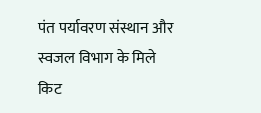पंत पर्यावरण संस्थान और स्वजल विभाग के मिले किट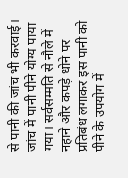से पानी की जांच भी करवाई। जांच में पानी पीने योग्य पाया गया। सर्वसम्मति से नौले में नहाने और कपड़े धोने पर प्रतिबंध लगाकर इस पानी को पीने के उपयोग में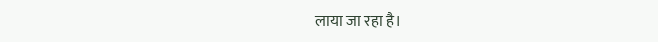लाया जा रहा है।